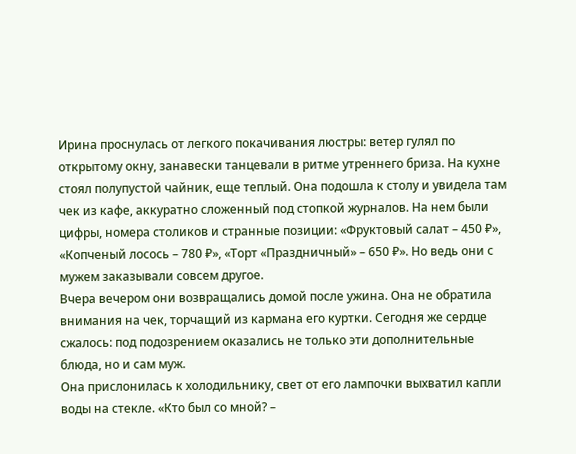Ирина проснулась от легкого покачивания люстры: ветер гулял по открытому окну, занавески танцевали в ритме утреннего бриза. На кухне стоял полупустой чайник, еще теплый. Она подошла к столу и увидела там чек из кафе, аккуратно сложенный под стопкой журналов. На нем были цифры, номера столиков и странные позиции: «Фруктовый салат – 450 ₽», «Копченый лосось – 780 ₽», «Торт «Праздничный» – 650 ₽». Но ведь они с мужем заказывали совсем другое.
Вчера вечером они возвращались домой после ужина. Она не обратила внимания на чек, торчащий из кармана его куртки. Сегодня же сердце сжалось: под подозрением оказались не только эти дополнительные блюда, но и сам муж.
Она прислонилась к холодильнику, свет от его лампочки выхватил капли воды на стекле. «Кто был со мной? –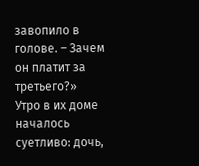завопило в голове. – Зачем он платит за третьего?»
Утро в их доме началось суетливо: дочь,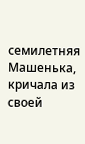семилетняя Машенька, кричала из своей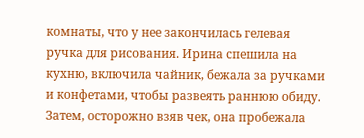комнаты, что у нее закончилась гелевая ручка для рисования. Ирина спешила на кухню, включила чайник, бежала за ручками и конфетами, чтобы развеять раннюю обиду. Затем, осторожно взяв чек, она пробежала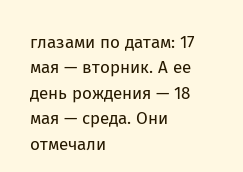глазами по датам: 17 мая — вторник. А ее день рождения — 18 мая — среда. Они отмечали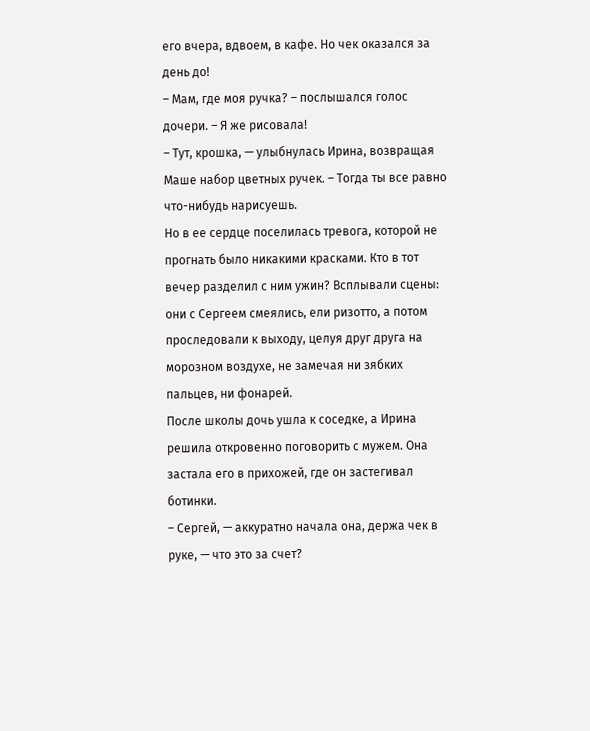его вчера, вдвоем, в кафе. Но чек оказался за день до!
– Мам, где моя ручка? – послышался голос дочери. – Я же рисовала!
– Тут, крошка, — улыбнулась Ирина, возвращая Маше набор цветных ручек. – Тогда ты все равно что-нибудь нарисуешь.
Но в ее сердце поселилась тревога, которой не прогнать было никакими красками. Кто в тот вечер разделил с ним ужин? Всплывали сцены: они с Сергеем смеялись, ели ризотто, а потом проследовали к выходу, целуя друг друга на морозном воздухе, не замечая ни зябких пальцев, ни фонарей.
После школы дочь ушла к соседке, а Ирина решила откровенно поговорить с мужем. Она застала его в прихожей, где он застегивал ботинки.
– Сергей, — аккуратно начала она, держа чек в руке, — что это за счет?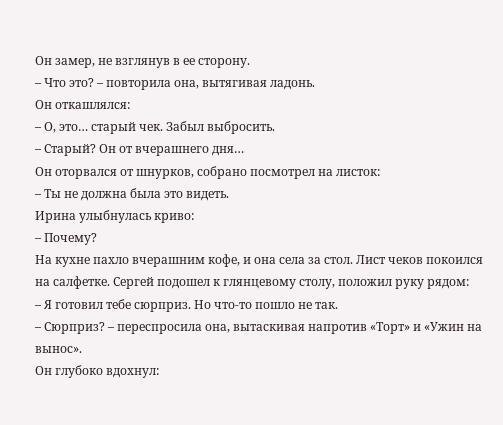Он замер, не взглянув в ее сторону.
– Что это? – повторила она, вытягивая ладонь.
Он откашлялся:
– О, это… старый чек. Забыл выбросить.
– Старый? Он от вчерашнего дня…
Он оторвался от шнурков, собрано посмотрел на листок:
– Ты не должна была это видеть.
Ирина улыбнулась криво:
– Почему?
На кухне пахло вчерашним кофе, и она села за стол. Лист чеков покоился на салфетке. Сергей подошел к глянцевому столу, положил руку рядом:
– Я готовил тебе сюрприз. Но что-то пошло не так.
– Сюрприз? – переспросила она, вытаскивая напротив «Торт» и «Ужин на вынос».
Он глубоко вдохнул: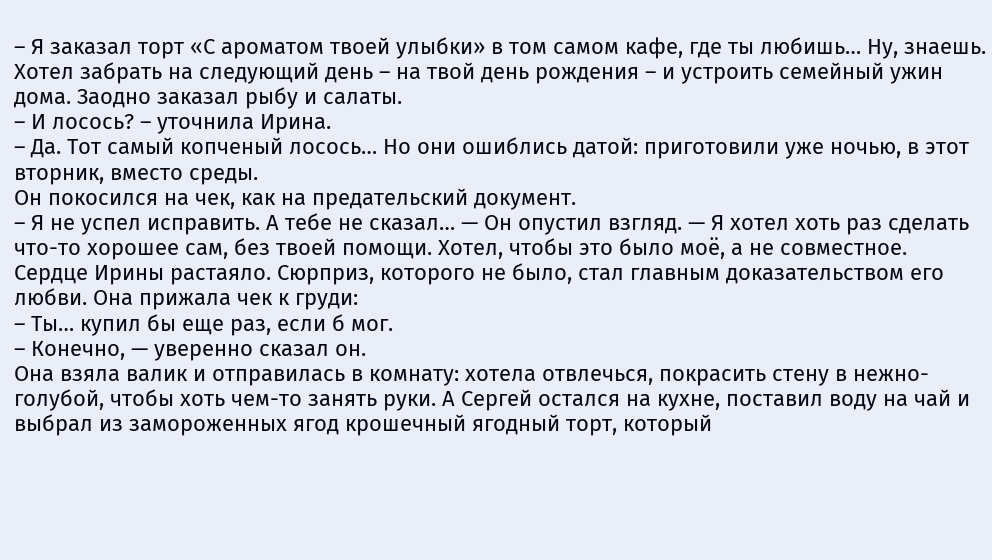– Я заказал торт «С ароматом твоей улыбки» в том самом кафе, где ты любишь… Ну, знаешь. Хотел забрать на следующий день – на твой день рождения – и устроить семейный ужин дома. Заодно заказал рыбу и салаты.
– И лосось? – уточнила Ирина.
– Да. Тот самый копченый лосось… Но они ошиблись датой: приготовили уже ночью, в этот вторник, вместо среды.
Он покосился на чек, как на предательский документ.
– Я не успел исправить. А тебе не сказал… — Он опустил взгляд. — Я хотел хоть раз сделать что-то хорошее сам, без твоей помощи. Хотел, чтобы это было моё, а не совместное.
Сердце Ирины растаяло. Сюрприз, которого не было, стал главным доказательством его любви. Она прижала чек к груди:
– Ты… купил бы еще раз, если б мог.
– Конечно, — уверенно сказал он.
Она взяла валик и отправилась в комнату: хотела отвлечься, покрасить стену в нежно-голубой, чтобы хоть чем-то занять руки. А Сергей остался на кухне, поставил воду на чай и выбрал из замороженных ягод крошечный ягодный торт, который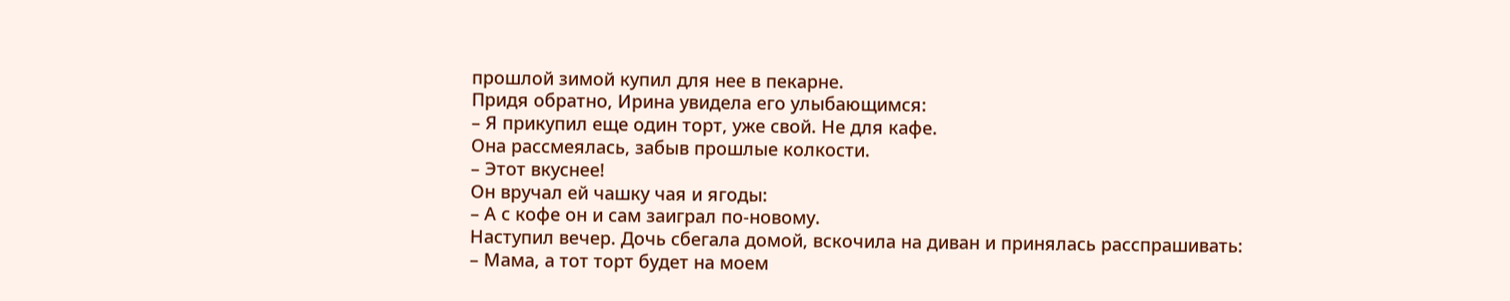прошлой зимой купил для нее в пекарне.
Придя обратно, Ирина увидела его улыбающимся:
– Я прикупил еще один торт, уже свой. Не для кафе.
Она рассмеялась, забыв прошлые колкости.
– Этот вкуснее!
Он вручал ей чашку чая и ягоды:
– А с кофе он и сам заиграл по-новому.
Наступил вечер. Дочь сбегала домой, вскочила на диван и принялась расспрашивать:
– Мама, а тот торт будет на моем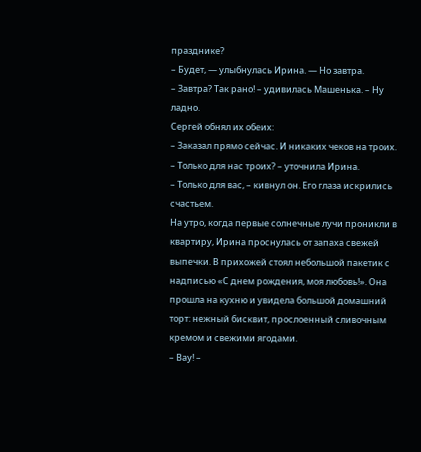празднике?
– Будет, — улыбнулась Ирина. — Но завтра.
– Завтра? Так рано! – удивилась Машенька. – Ну ладно.
Сергей обнял их обеих:
– Заказал прямо сейчас. И никаких чеков на троих.
– Только для нас троих? – уточнила Ирина.
– Только для вас, – кивнул он. Его глаза искрились счастьем.
На утро, когда первые солнечные лучи проникли в квартиру, Ирина проснулась от запаха свежей выпечки. В прихожей стоял небольшой пакетик с надписью «С днем рождения, моя любовь!». Она прошла на кухню и увидела большой домашний торт: нежный бисквит, прослоенный сливочным кремом и свежими ягодами.
– Вау! –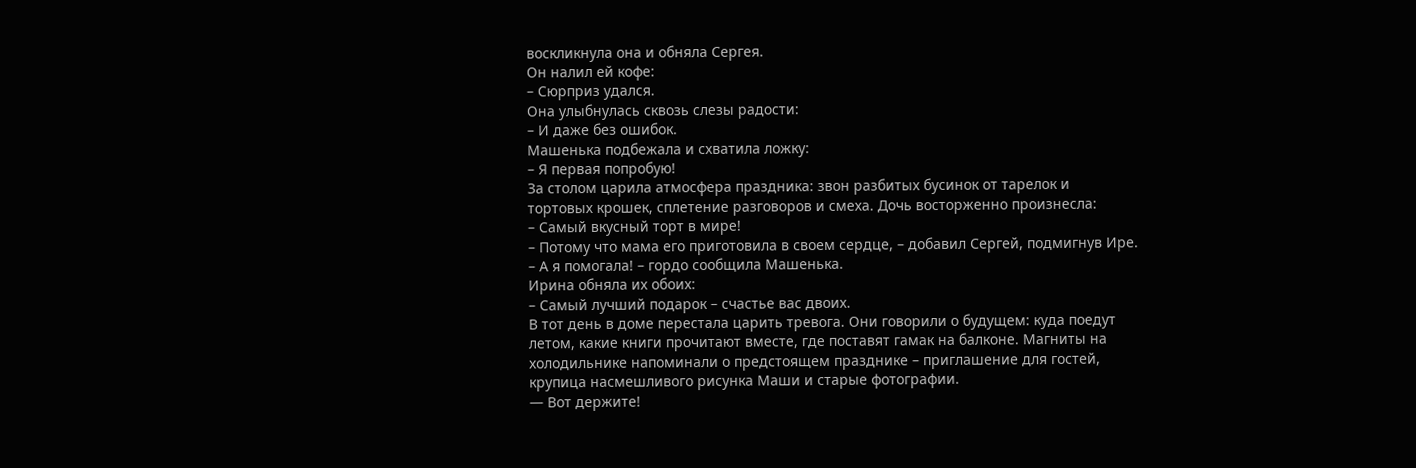воскликнула она и обняла Сергея.
Он налил ей кофе:
– Сюрприз удался.
Она улыбнулась сквозь слезы радости:
– И даже без ошибок.
Машенька подбежала и схватила ложку:
– Я первая попробую!
За столом царила атмосфера праздника: звон разбитых бусинок от тарелок и тортовых крошек, сплетение разговоров и смеха. Дочь восторженно произнесла:
– Самый вкусный торт в мире!
– Потому что мама его приготовила в своем сердце, – добавил Сергей, подмигнув Ире.
– А я помогала! – гордо сообщила Машенька.
Ирина обняла их обоих:
– Самый лучший подарок – счастье вас двоих.
В тот день в доме перестала царить тревога. Они говорили о будущем: куда поедут летом, какие книги прочитают вместе, где поставят гамак на балконе. Магниты на холодильнике напоминали о предстоящем празднике – приглашение для гостей, крупица насмешливого рисунка Маши и старые фотографии.
— Вот держите!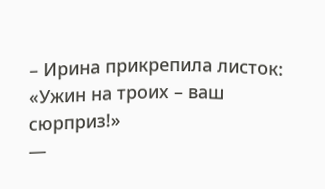– Ирина прикрепила листок: «Ужин на троих – ваш сюрприз!»
—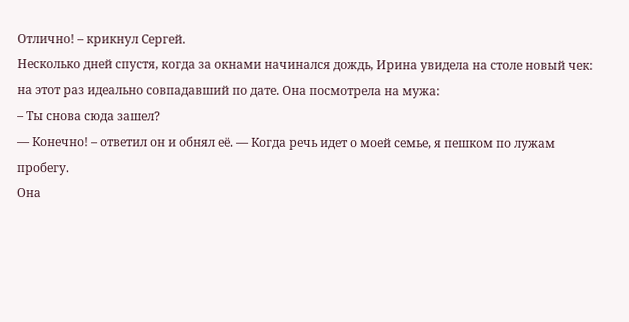Отлично! – крикнул Сергей.
Несколько дней спустя, когда за окнами начинался дождь, Ирина увидела на столе новый чек: на этот раз идеально совпадавший по дате. Она посмотрела на мужа:
– Ты снова сюда зашел?
— Конечно! – ответил он и обнял её. — Когда речь идет о моей семье, я пешком по лужам пробегу.
Она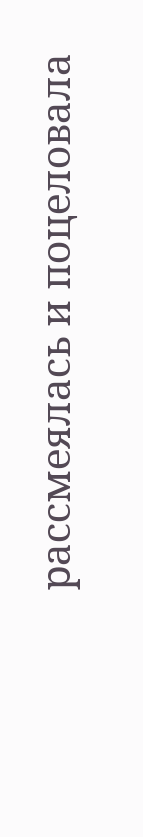рассмеялась и поцеловала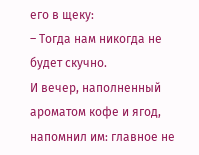его в щеку:
– Тогда нам никогда не будет скучно.
И вечер, наполненный ароматом кофе и ягод, напомнил им: главное не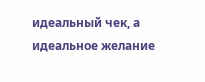идеальный чек, а идеальное желание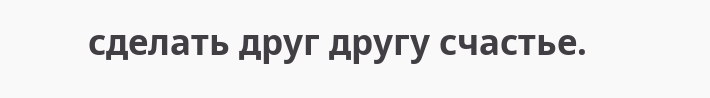сделать друг другу счастье.